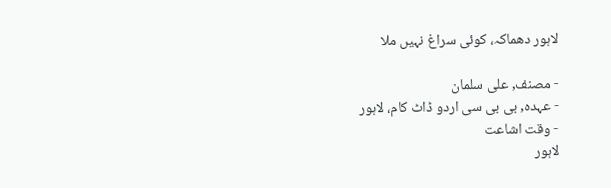لاہور دھماکہ، کوئی سراغ نہیں ملا

- مصنف, علی سلمان
- عہدہ, بی بی سی اردو ڈاٹ کام، لاہور
- وقت اشاعت
لاہور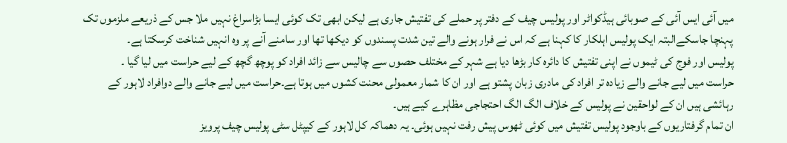میں آئی ایس آئی کے صوبائی ہیڈکواٹر اور پولیس چیف کے دفتر پر حملے کی تفتیش جاری ہے لیکن ابھی تک کوئی ایسا بڑاسراغ نہیں ملا جس کے ذریعے ملزموں تک پہنچا جاسکےالبتہ ایک پولیس اہلکار کا کہنا ہے کہ اس نے فرار ہونے والے تین شدت پسندوں کو دیکھا تھا اور سامنے آنے پر وہ انہیں شناخت کرسکتا ہے۔
پولیس اور فوج کی ٹیموں نے اپنی تفتیش کا دائرہ کار بڑھا دیا ہے شہر کے مختلف حصوں سے چالیس سے زائد افراد کو پوچھ گچھ کے لیے حراست میں لیا گیا ۔
حراست میں لیے جانے والے زیادہ تر افراد کی مادری زبان پشتو ہے اور ان کا شمار معمولی محنت کشوں میں ہوتا ہے۔حراست میں لیے جانے والے دوافراد لاہور کے رہائشی ہیں ان کے لواحقین نے پولیس کے خلاف الگ الگ احتجاجی مظاہرے کیے ہیں۔
ان تمام گرفتاریوں کے باوجود پولیس تفتیش میں کوئی ٹھوس پیش رفت نہیں ہوئی۔ یہ دھماکہ کل لاہور کے کیپٹل سٹی پولیس چیف پرویز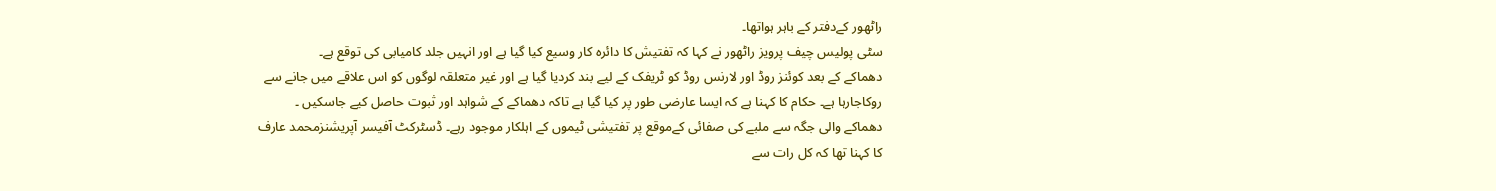راٹھور کےدفتر کے باہر ہواتھا۔
سٹی پولیس چیف پرویز راٹھور نے کہا کہ تفتیش کا دائرہ کار وسیع کیا گیا ہے اور انہیں جلد کامیابی کی توقع ہے۔
دھماکے کے بعد کوئنز روڈ اور لارنس روڈ کو ٹریفک کے لیے بند کردیا گیا ہے اور غیر متعلقہ لوگوں کو اس علاقے میں جانے سے روکاجارہا ہے۔ حکام کا کہنا ہے کہ ایسا عارضی طور پر کیا گیا ہے تاکہ دھماکے کے شواہد اور ثبوت حاصل کیے جاسکیں ۔
دھماکے والی جگہ سے ملبے کی صفائی کےموقع پر تفتیشی ٹیموں کے اہلکار موجود رہے۔ ڈسٹرکٹ آفیسر آپریشنزمحمد عارف کا کہنا تھا کہ کل رات سے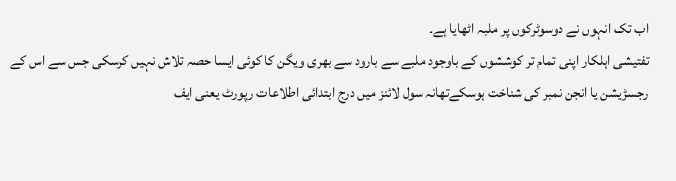اب تک انہوں نے دوسوٹرکوں پر ملبہ اٹھایا ہے۔
تفتیشی اہلکار اپنی تمام تر کوششوں کے باوجود ملبے سے بارود سے بھری ویگن کا کوئی ایسا حصہ تلاش نہیں کرسکی جس سے اس کے رجسڑیشن یا انجن نمبر کی شناخت ہوسکےتھانہ سول لائنز میں درج ابتدائی اطلاعات رپورٹ یعنی ایف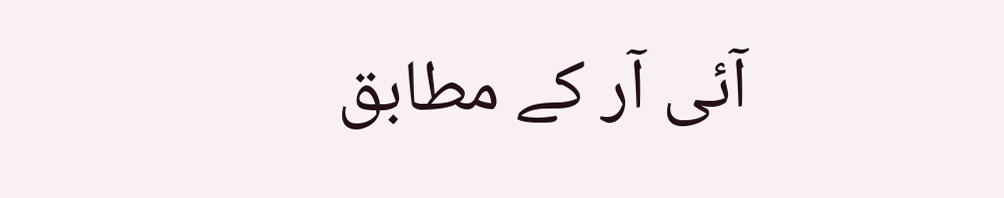آئی آر کے مطابق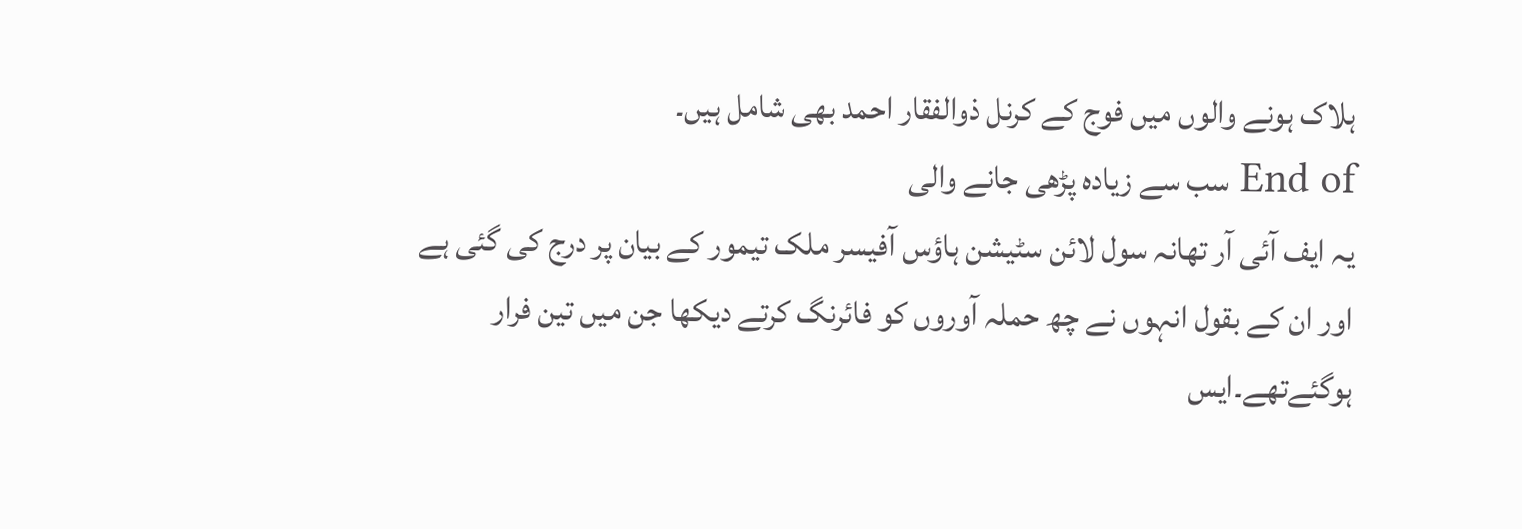ہلاک ہونے والوں میں فوج کے کرنل ذوالفقار احمد بھی شامل ہیں۔
End of سب سے زیادہ پڑھی جانے والی
یہ ایف آئی آر تھانہ سول لائن سٹیشن ہاؤس آفیسر ملک تیمور کے بیان پر درج کی گئی ہے اور ان کے بقول انہوں نے چھ حملہ آوروں کو فائرنگ کرتے دیکھا جن میں تین فرار ہوگئےتھے۔ایس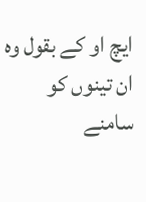ایچ او کے بقول وہ ان تینوں کو سامنے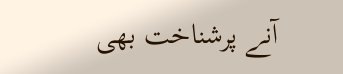آنے پرشناخت بھی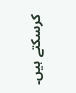کرسکتے ہیں۔